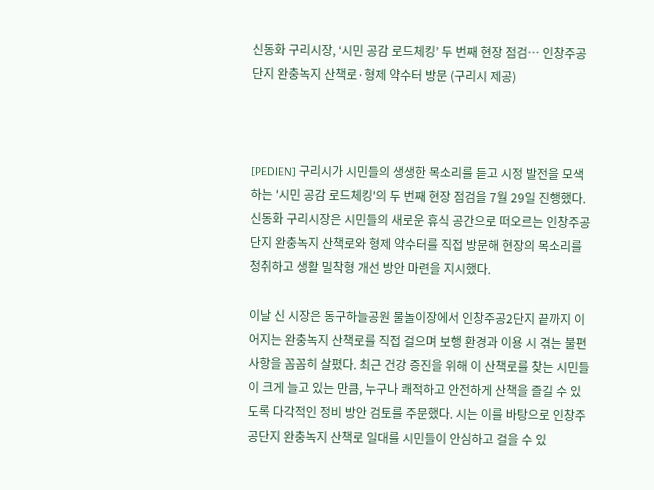신동화 구리시장, ‘시민 공감 로드체킹’ 두 번째 현장 점검… 인창주공단지 완충녹지 산책로·형제 약수터 방문 (구리시 제공)



[PEDIEN] 구리시가 시민들의 생생한 목소리를 듣고 시정 발전을 모색하는 '시민 공감 로드체킹'의 두 번째 현장 점검을 7월 29일 진행했다. 신동화 구리시장은 시민들의 새로운 휴식 공간으로 떠오르는 인창주공단지 완충녹지 산책로와 형제 약수터를 직접 방문해 현장의 목소리를 청취하고 생활 밀착형 개선 방안 마련을 지시했다.

이날 신 시장은 동구하늘공원 물놀이장에서 인창주공2단지 끝까지 이어지는 완충녹지 산책로를 직접 걸으며 보행 환경과 이용 시 겪는 불편 사항을 꼼꼼히 살폈다. 최근 건강 증진을 위해 이 산책로를 찾는 시민들이 크게 늘고 있는 만큼, 누구나 쾌적하고 안전하게 산책을 즐길 수 있도록 다각적인 정비 방안 검토를 주문했다. 시는 이를 바탕으로 인창주공단지 완충녹지 산책로 일대를 시민들이 안심하고 걸을 수 있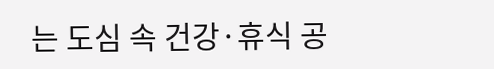는 도심 속 건강·휴식 공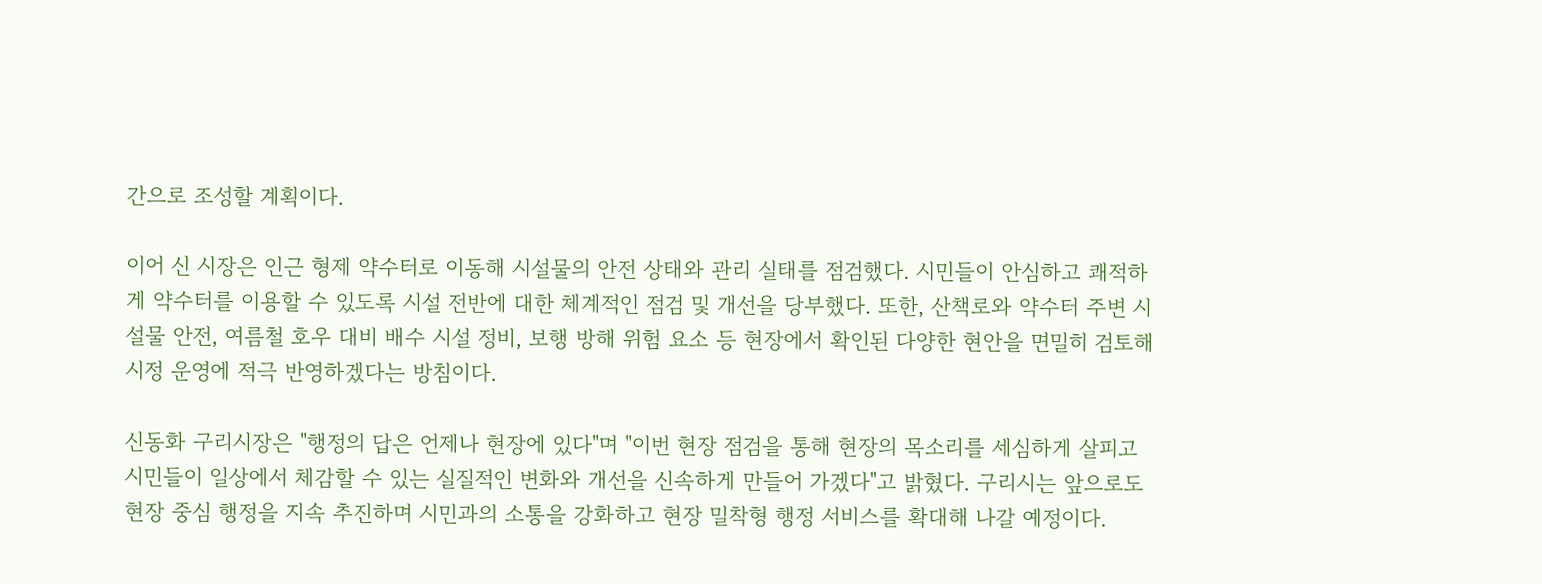간으로 조성할 계획이다.

이어 신 시장은 인근 형제 약수터로 이동해 시설물의 안전 상태와 관리 실태를 점검했다. 시민들이 안심하고 쾌적하게 약수터를 이용할 수 있도록 시설 전반에 대한 체계적인 점검 및 개선을 당부했다. 또한, 산책로와 약수터 주변 시설물 안전, 여름철 호우 대비 배수 시설 정비, 보행 방해 위험 요소 등 현장에서 확인된 다양한 현안을 면밀히 검토해 시정 운영에 적극 반영하겠다는 방침이다.

신동화 구리시장은 "행정의 답은 언제나 현장에 있다"며 "이번 현장 점검을 통해 현장의 목소리를 세심하게 살피고 시민들이 일상에서 체감할 수 있는 실질적인 변화와 개선을 신속하게 만들어 가겠다"고 밝혔다. 구리시는 앞으로도 현장 중심 행정을 지속 추진하며 시민과의 소통을 강화하고 현장 밀착형 행정 서비스를 확대해 나갈 예정이다.